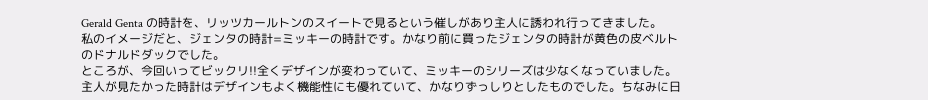Gerald Genta の時計を、リッツカールトンのスイートで見るという催しがあり主人に誘われ行ってきました。
私のイメージだと、ジェンタの時計=ミッキーの時計です。かなり前に買ったジェンタの時計が黄色の皮ベルトのドナルドダックでした。
ところが、今回いってビックリ!!全くデザインが変わっていて、ミッキーのシリーズは少なくなっていました。主人が見たかった時計はデザインもよく機能性にも優れていて、かなりずっしりとしたものでした。ちなみに日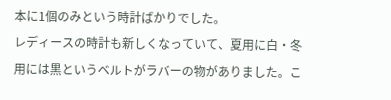本に1個のみという時計ばかりでした。
レディースの時計も新しくなっていて、夏用に白・冬用には黒というベルトがラバーの物がありました。こ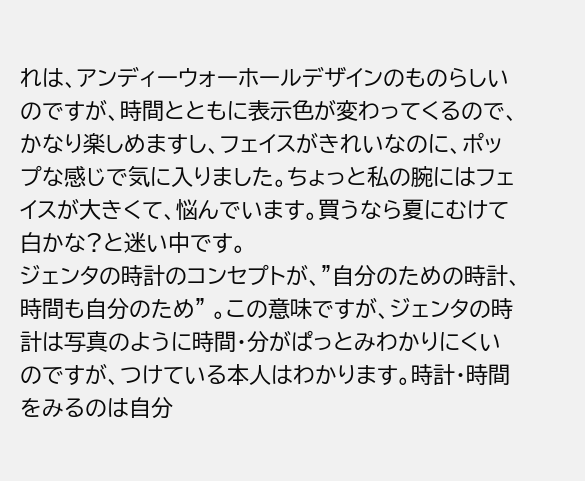れは、アンディーウォーホールデザインのものらしいのですが、時間とともに表示色が変わってくるので、かなり楽しめますし、フェイスがきれいなのに、ポップな感じで気に入りました。ちょっと私の腕にはフェイスが大きくて、悩んでいます。買うなら夏にむけて白かな?と迷い中です。
ジェンタの時計のコンセプトが、”自分のための時計、時間も自分のため” 。この意味ですが、ジェンタの時計は写真のように時間・分がぱっとみわかりにくいのですが、つけている本人はわかります。時計・時間をみるのは自分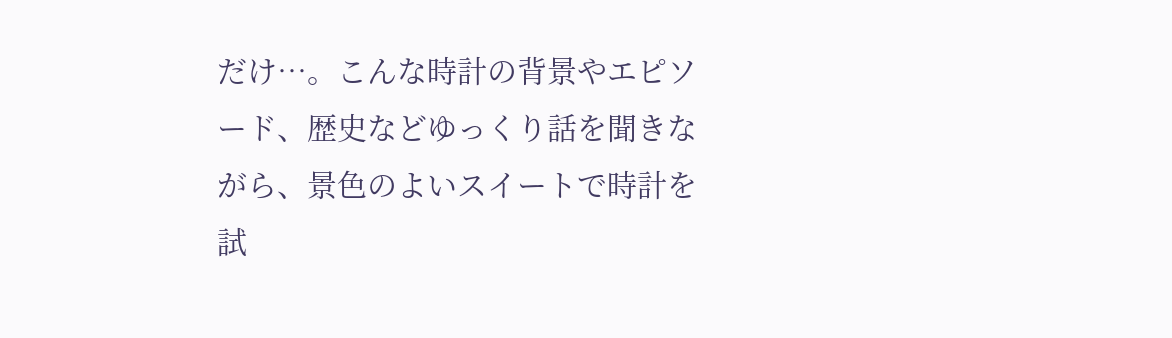だけ…。こんな時計の背景やエピソード、歴史などゆっくり話を聞きながら、景色のよいスイートで時計を試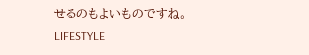せるのもよいものですね。
LIFESTYLE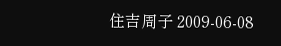住吉周子 2009-06-08